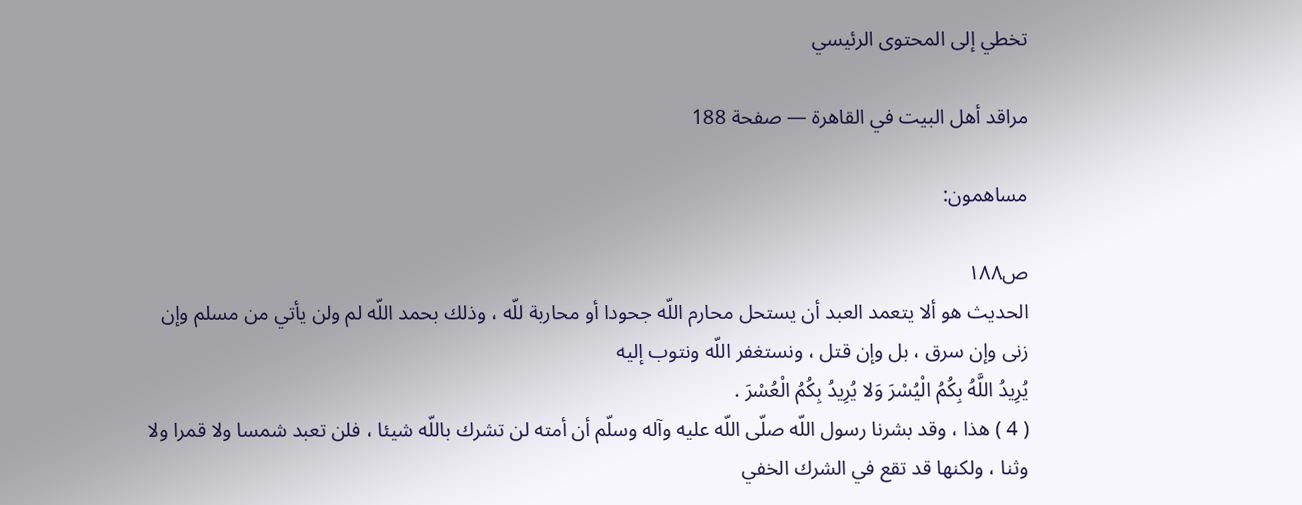تخطي إلى المحتوى الرئيسي

مراقد أهل البيت في القاهرة — صفحة 188

مساهمون:

ص١٨٨
الحديث هو ألا يتعمد العبد أن يستحل محارم اللّه جحودا أو محاربة للّه ، وذلك بحمد اللّه لم ولن يأتي من مسلم وإن زنى وإن سرق ، بل وإن قتل ، ونستغفر اللّه ونتوب إليه
يُرِيدُ اللَّهُ بِكُمُ الْيُسْرَ وَلا يُرِيدُ بِكُمُ الْعُسْرَ .
( 4 ) هذا ، وقد بشرنا رسول اللّه صلّى اللّه عليه وآله وسلّم أن أمته لن تشرك باللّه شيئا ، فلن تعبد شمسا ولا قمرا ولا وثنا ، ولكنها قد تقع في الشرك الخفي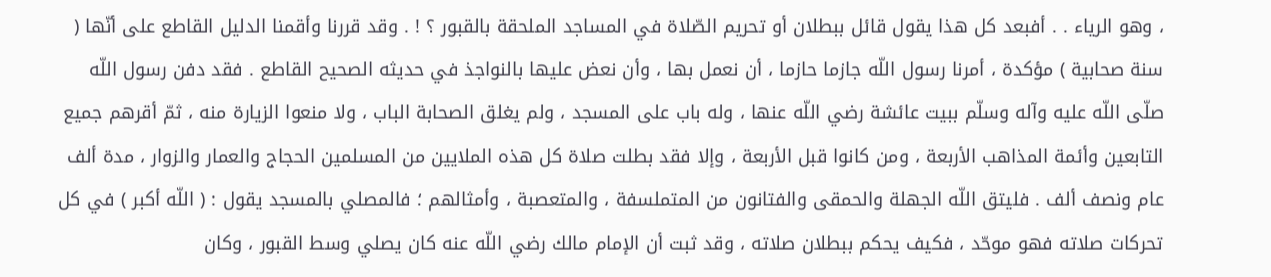، وهو الرياء . . أفبعد كل هذا يقول قائل ببطلان أو تحريم الصّلاة في المساجد الملحقة بالقبور ؟ ! . وقد قررنا وأقمنا الدليل القاطع على أنّها ( سنة صحابية ) مؤكدة ، أمرنا رسول اللّه جازما حازما ، أن نعمل بها ، وأن نعض عليها بالنواجذ في حديثه الصحيح القاطع . فقد دفن رسول اللّه صلّى اللّه عليه وآله وسلّم ببيت عائشة رضي اللّه عنها ، وله باب على المسجد ، ولم يغلق الصحابة الباب ، ولا منعوا الزيارة منه ، ثمّ أقرهم جميع التابعين وأئمة المذاهب الأربعة ، ومن كانوا قبل الأربعة ، وإلا فقد بطلت صلاة كل هذه الملايين من المسلمين الحجاج والعمار والزوار ، مدة ألف عام ونصف ألف . فليتق اللّه الجهلة والحمقى والفتانون من المتملسفة ، والمتعصبة ، وأمثالهم ؛ فالمصلي بالمسجد يقول : ( اللّه أكبر ) في كل تحركات صلاته فهو موحّد ، فكيف يحكم ببطلان صلاته ، وقد ثبت أن الإمام مالك رضي اللّه عنه كان يصلي وسط القبور ، وكان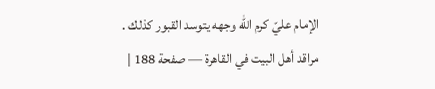الإمام عليّ كرم اللّه وجهه يتوسد القبور كذلك .
مراقد أهل البيت في القاهرة — صفحة 188 |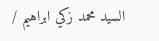السيد محمد زكي ابراهيم /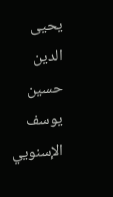يحيى الدين حسين يوسف الإسنويي